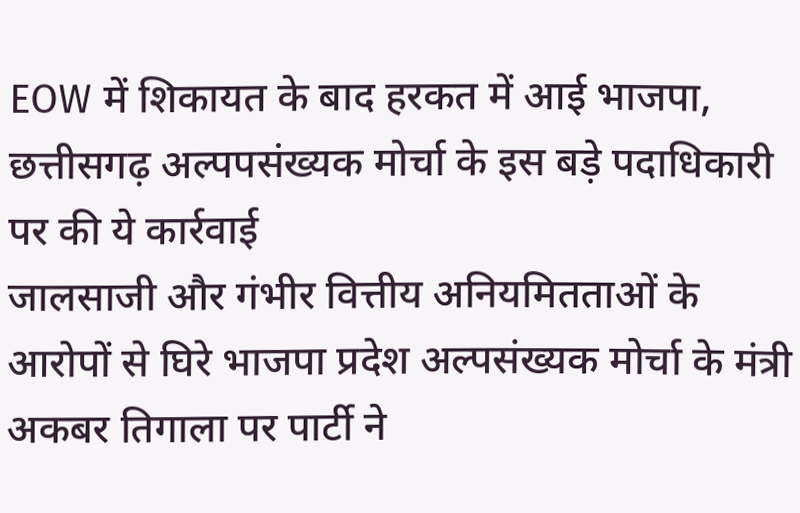EOW में शिकायत के बाद हरकत में आई भाजपा, छत्तीसगढ़ अल्पपसंख्यक मोर्चा के इस बड़े पदाधिकारी पर की ये कार्रवाई
जालसाजी और गंभीर वित्तीय अनियमितताओं के आरोपों से घिरे भाजपा प्रदेश अल्पसंख्यक मोर्चा के मंत्री अकबर तिगाला पर पार्टी ने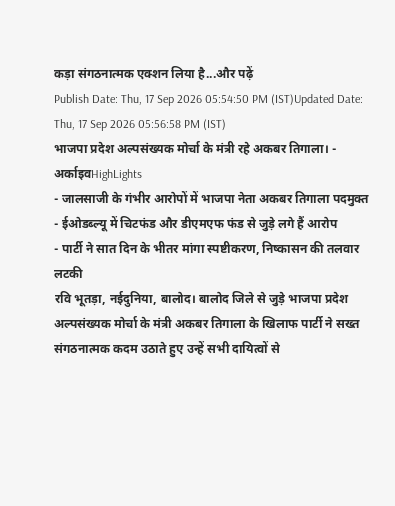कड़ा संगठनात्मक एक्शन लिया है...और पढ़ें
Publish Date: Thu, 17 Sep 2026 05:54:50 PM (IST)Updated Date: Thu, 17 Sep 2026 05:56:58 PM (IST)
भाजपा प्रदेश अल्पसंख्यक मोर्चा के मंत्री रहे अकबर तिगाला। - अर्काइवHighLights
- जालसाजी के गंभीर आरोपों में भाजपा नेता अकबर तिगाला पदमुक्त
- ईओडब्ल्यू में चिटफंड और डीएमएफ फंड से जुड़े लगे हैं आरोप
- पार्टी ने सात दिन के भीतर मांगा स्पष्टीकरण, निष्कासन की तलवार लटकी
रवि भूतड़ा, नईदुनिया, बालोद। बालोद जिले से जुड़े भाजपा प्रदेश अल्पसंख्यक मोर्चा के मंत्री अकबर तिगाला के खिलाफ पार्टी ने सख्त संगठनात्मक कदम उठाते हुए उन्हें सभी दायित्वों से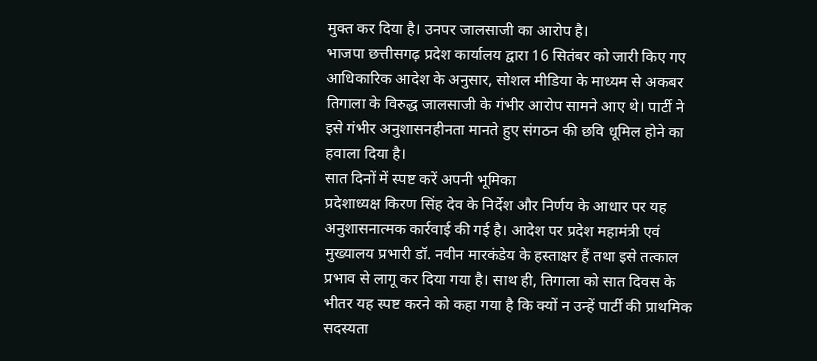मुक्त कर दिया है। उनपर जालसाजी का आरोप है।
भाजपा छत्तीसगढ़ प्रदेश कार्यालय द्वारा 16 सितंबर को जारी किए गए आधिकारिक आदेश के अनुसार, सोशल मीडिया के माध्यम से अकबर तिगाला के विरुद्ध जालसाजी के गंभीर आरोप सामने आए थे। पार्टी ने इसे गंभीर अनुशासनहीनता मानते हुए संगठन की छवि धूमिल होने का हवाला दिया है।
सात दिनों में स्पष्ट करें अपनी भूमिका
प्रदेशाध्यक्ष किरण सिंह देव के निर्देश और निर्णय के आधार पर यह अनुशासनात्मक कार्रवाई की गई है। आदेश पर प्रदेश महामंत्री एवं मुख्यालय प्रभारी डॉ. नवीन मारकंडेय के हस्ताक्षर हैं तथा इसे तत्काल प्रभाव से लागू कर दिया गया है। साथ ही, तिगाला को सात दिवस के भीतर यह स्पष्ट करने को कहा गया है कि क्यों न उन्हें पार्टी की प्राथमिक सदस्यता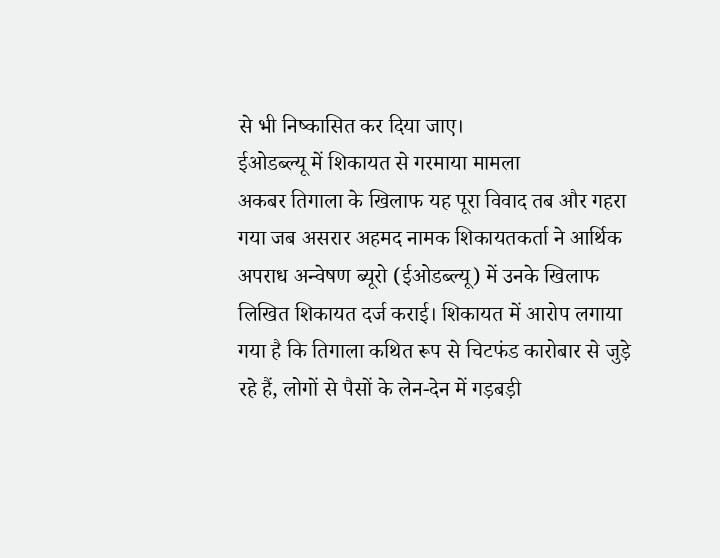से भी निष्कासित कर दिया जाए।
ईओडब्ल्यू में शिकायत से गरमाया मामला
अकबर तिगाला के खिलाफ यह पूरा विवाद तब और गहरा गया जब असरार अहमद नामक शिकायतकर्ता ने आर्थिक अपराध अन्वेषण ब्यूरो (ईओडब्ल्यू) में उनके खिलाफ लिखित शिकायत दर्ज कराई। शिकायत में आरोप लगाया गया है कि तिगाला कथित रूप से चिटफंड कारोबार से जुड़े रहे हैं, लोगों से पैसों के लेन-देन में गड़बड़ी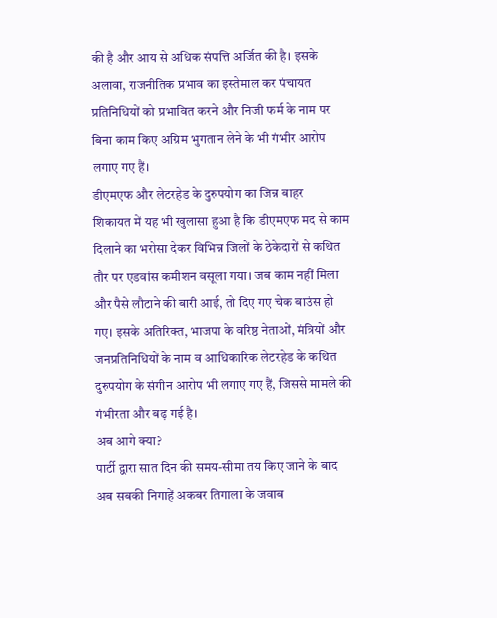की है और आय से अधिक संपत्ति अर्जित की है। इसके अलावा, राजनीतिक प्रभाव का इस्तेमाल कर पंचायत प्रतिनिधियों को प्रभावित करने और निजी फर्म के नाम पर बिना काम किए अग्रिम भुगतान लेने के भी गंभीर आरोप लगाए गए हैं।
डीएमएफ और लेटरहेड के दुरुपयोग का जिन्न बाहर
शिकायत में यह भी खुलासा हुआ है कि डीएमएफ मद से काम दिलाने का भरोसा देकर विभिन्न जिलों के ठेकेदारों से कथित तौर पर एडवांस कमीशन वसूला गया। जब काम नहीं मिला और पैसे लौटाने की बारी आई, तो दिए गए चेक बाउंस हो गए। इसके अतिरिक्त, भाजपा के वरिष्ठ नेताओं, मंत्रियों और जनप्रतिनिधियों के नाम व आधिकारिक लेटरहेड के कथित दुरुपयोग के संगीन आरोप भी लगाए गए हैं, जिससे मामले की गंभीरता और बढ़ गई है।
अब आगे क्या?
पार्टी द्वारा सात दिन की समय-सीमा तय किए जाने के बाद अब सबकी निगाहें अकबर तिगाला के जवाब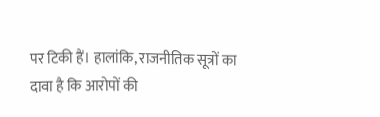पर टिकी हैं। हालांकि, राजनीतिक सूत्रों का दावा है कि आरोपों की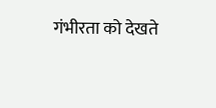गंभीरता को देखते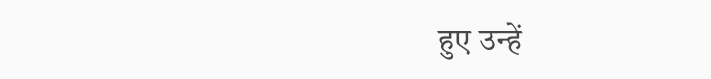हुए उन्हें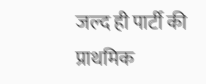जल्द ही पार्टी की प्राथमिक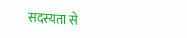सदस्यता से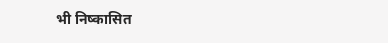भी निष्कासित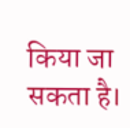किया जा सकता है।